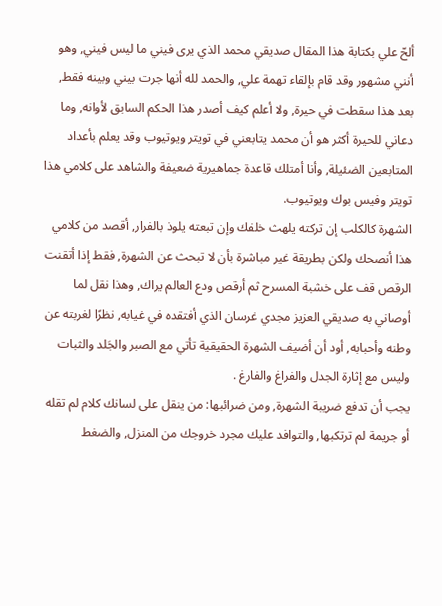ألحّ علي بكتابة هذا المقال صديقي محمد الذي يرى فيني ما ليس فيني, وهو أنني مشهور وقد قام بإلقاء تهمة علي, والحمد لله أنها جرت بيني وبينه فقط, بعد هذا سقطت في حيرة, ولا أعلم كيف أصدر هذا الحكم السابق لأوانه, وما دعاني للحيرة أكثر هو أن محمد يتابعني في تويتر ويوتيوب وقد يعلم بأعداد المتابعين الضئيلة, وأنا أمتلك قاعدة جماهيرية ضعيفة والشاهد على كلامي هذا تويتر وفيس بوك ويوتيوب.
الشهرة كالكلب إن تركته يلهث خلفك وإن تبعته يلوذ بالفرار, أقصد من كلامي هذا أنصحك ولكن بطريقة غير مباشرة بأن لا تبحث عن الشهرة, فقط إذا أتقنت الرقص قف على خشبة المسرح ثم أرقص ودع العالم يراك, وهذا نقل لما أوصاني به صديقي العزيز مجدي غرسان الذي أفتقده في غيابه, نظرًا لغربته عن وطنه وأحبابه, أود أن أضيف الشهرة الحقيقية تأتي مع الصبر والجَلد والثبات وليس مع إثارة الجدل والفراغ والفارغ .
يجب أن تدفع ضريبة الشهرة, ومن ضرائبها: من ينقل على لسانك كلام لم تقله أو جريمة لم ترتكبها, والتوافد عليك مجرد خروجك من المنزل, والضغط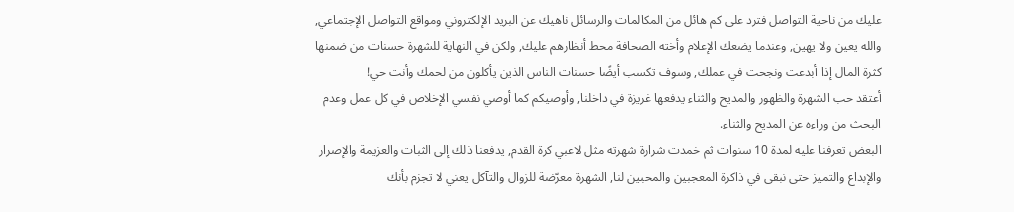عليك من ناحية التواصل فترد على كم هائل من المكالمات والرسائل ناهيك عن البريد الإلكتروني ومواقع التواصل الإجتماعي, والله يعين ولا يهين, وعندما يضعك الإعلام وأخته الصحافة محط أنظارهم عليك, ولكن في النهاية للشهرة حسنات من ضمنها كثرة المال إذا أبدعت ونجحت في عملك, وسوف تكسب أيضًا حسنات الناس الذين يأكلون من لحمك وأنت حي!
أعتقد حب الشهرة والظهور والمديح والثناء يدفعها غريزة في داخلنا, وأوصيكم كما أوصي نفسي الإخلاص في كل عمل وعدم البحث من وراءه عن المديح والثناء.
البعض تعرفنا عليه لمدة 10 سنوات ثم خمدت شرارة شهرته مثل لاعبي كرة القدم, يدفعنا ذلك إلى الثبات والعزيمة والإصرار والإبداع والتميز حتى نبقى في ذاكرة المعجبين والمحبين لنا, الشهرة معرّضة للزوال والتآكل يعني لا تجزم بأنك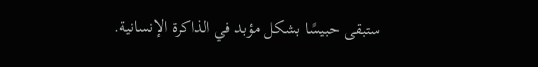ستبقى حبيسًا بشكل مؤبد في الذاكرة الإنسانية.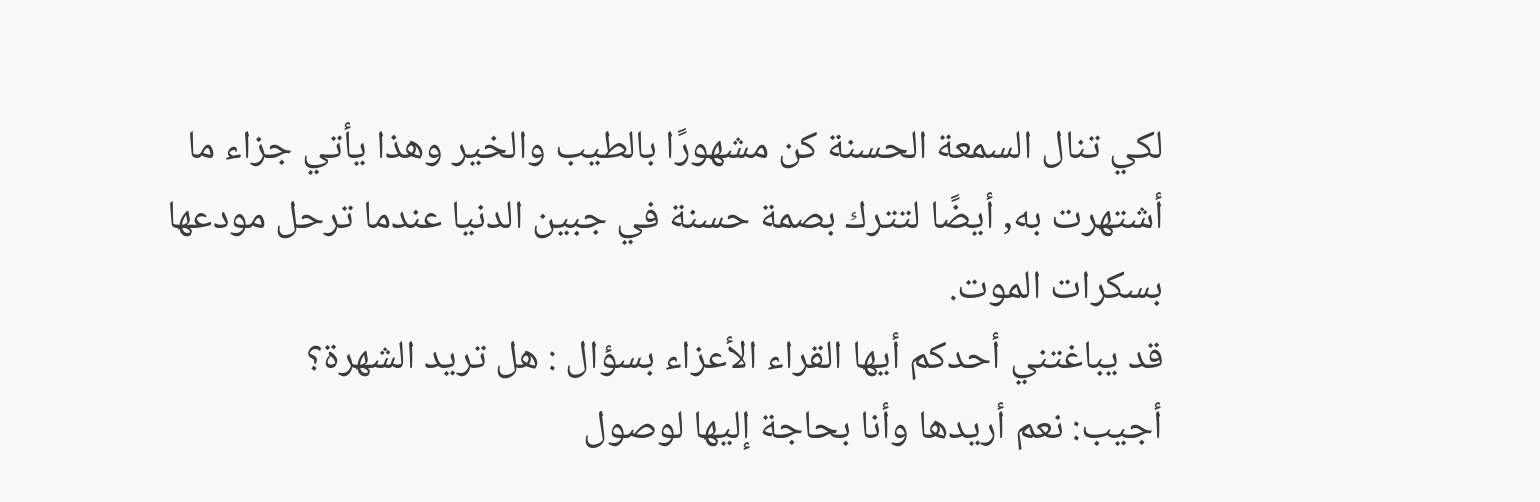لكي تنال السمعة الحسنة كن مشهورًا بالطيب والخير وهذا يأتي جزاء ما أشتهرت به, أيضًا لتترك بصمة حسنة في جبين الدنيا عندما ترحل مودعها بسكرات الموت.
قد يباغتني أحدكم أيها القراء الأعزاء بسؤال : هل تريد الشهرة؟
أجيب: نعم أريدها وأنا بحاجة إليها لوصول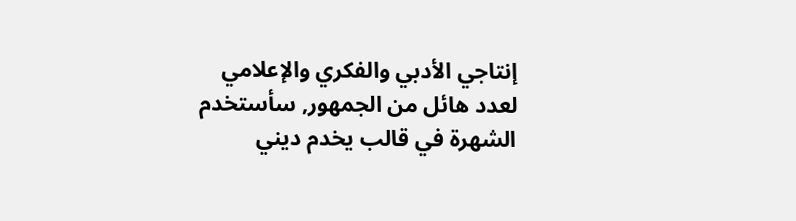إنتاجي الأدبي والفكري والإعلامي لعدد هائل من الجمهور, سأستخدم الشهرة في قالب يخدم ديني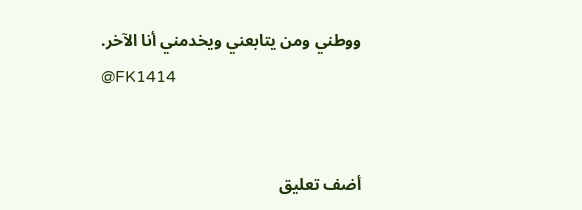ووطني ومن يتابعني ويخدمني أنا الآخر.
@FK1414


أضف تعليق